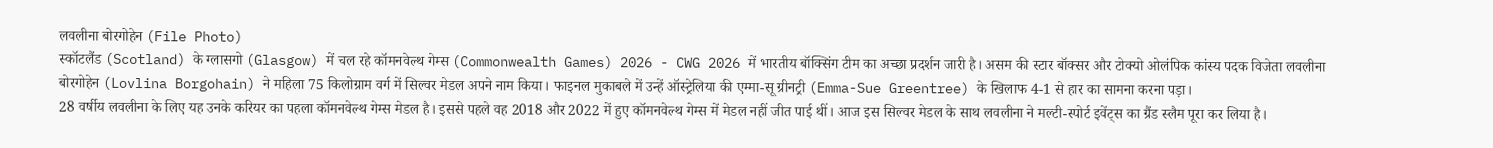लवलीना बोरगोहेन (File Photo)
स्कॉटलैंड (Scotland) के ग्लासगो (Glasgow) में चल रहे कॉमनवेल्थ गेम्स (Commonwealth Games) 2026 - CWG 2026 में भारतीय बॉक्सिंग टीम का अच्छा प्रदर्शन जारी है। असम की स्टार बॉक्सर और टोक्यो ओलंपिक कांस्य पदक विजेता लवलीना बोरगोहेन (Lovlina Borgohain) ने महिला 75 किलोग्राम वर्ग में सिल्वर मेडल अपने नाम किया। फाइनल मुकाबले में उन्हें ऑस्ट्रेलिया की एम्मा-सू ग्रीनट्री (Emma-Sue Greentree) के खिलाफ 4-1 से हार का सामना करना पड़ा।
28 वर्षीय लवलीना के लिए यह उनके करियर का पहला कॉमनवेल्थ गेम्स मेडल है। इससे पहले वह 2018 और 2022 में हुए कॉमनवेल्थ गेम्स में मेडल नहीं जीत पाई थीं। आज इस सिल्वर मेडल के साथ लवलीना ने मल्टी-स्पोर्ट इवेंट्स का ग्रैंड स्लैम पूरा कर लिया है।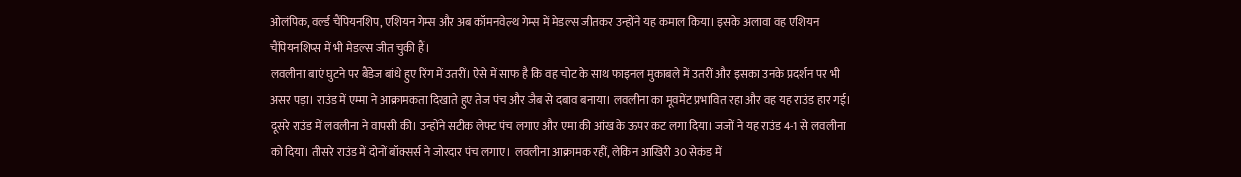ओलंपिक, वर्ल्ड चैंपियनशिप, एशियन गेम्स और अब कॉमनवेल्थ गेम्स में मेडल्स जीतकर उन्होंने यह कमाल किया। इसके अलावा वह एशियन चैंपियनशिप्स में भी मेडल्स जीत चुकी हैं।
लवलीना बाएं घुटने पर बैंडेज बांधे हुए रिंग में उतरीं। ऐसे में साफ है कि वह चोट के साथ फाइनल मुकाबले में उतरीं और इसका उनके प्रदर्शन पर भी असर पड़ा। राउंड में एम्मा ने आक्रामकता दिखाते हुए तेज पंच और जैब से दबाव बनाया। लवलीना का मूवमेंट प्रभावित रहा और वह यह राउंड हार गई। दूसरे राउंड में लवलीना ने वापसी की। उन्होंने सटीक लेफ्ट पंच लगाए और एमा की आंख के ऊपर कट लगा दिया। जजों ने यह राउंड 4-1 से लवलीना को दिया। तीसरे राउंड में दोनों बॉक्सर्स ने जोरदार पंच लगाए। लवलीना आक्रामक रहीं, लेकिन आखिरी 30 सेकंड में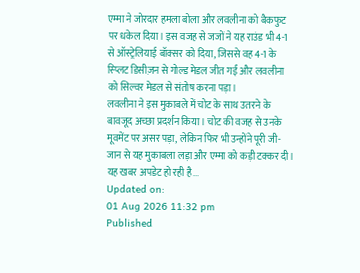एम्मा ने जोरदार हमला बोला और लवलीना को बैकफुट पर धकेल दिया। इस वजह से जजों ने यह राउंड भी 4-1 से ऑस्ट्रेलियाई बॉक्सर को दिया, जिससे वह 4-1 के स्प्लिट डिसीज़न से गोल्ड मेडल जीत गईं और लवलीना को सिल्वर मेडल से संतोष करना पड़ा।
लवलीना ने इस मुकाबले में चोट के साथ उतरने के बावजूद अच्छा प्रदर्शन किया। चोट की वजह से उनके मूवमेंट पर असर पड़ा, लेकिन फिर भी उन्होंने पूरी जी-जान से यह मुकाबला लड़ा और एम्मा को कड़ी टक्कर दी।
यह खबर अपडेट हो रही है...
Updated on:
01 Aug 2026 11:32 pm
Published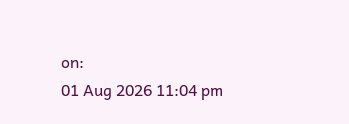on:
01 Aug 2026 11:04 pm